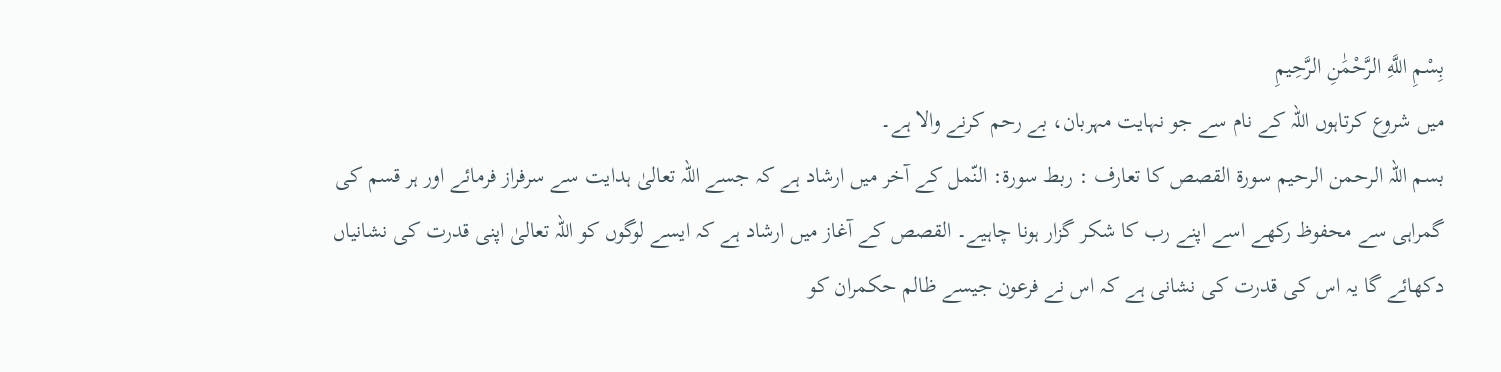بِسْمِ اللَّهِ الرَّحْمَٰنِ الرَّحِيمِ
میں شروع کرتاہوں اللہ کے نام سے جو نہایت مہربان، بے رحم کرنے والا ہے۔
بسم اللہ الرحمن الرحیم سورۃ القصص کا تعارف : ربط سورۃ: النّمل کے آخر میں ارشاد ہے کہ جسے اللہ تعالیٰ ہدایت سے سرفراز فرمائے اور ہر قسم کی گمراہی سے محفوظ رکھے اسے اپنے رب کا شکر گزار ہونا چاہیے۔ القصص کے آغاز میں ارشاد ہے کہ ایسے لوگوں کو اللہ تعالیٰ اپنی قدرت کی نشانیاں دکھائے گا یہ اس کی قدرت کی نشانی ہے کہ اس نے فرعون جیسے ظالم حکمران کو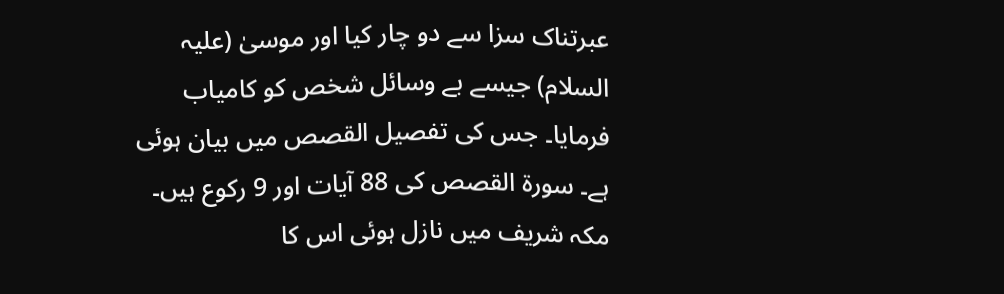عبرتناک سزا سے دو چار کیا اور موسیٰ (علیہ السلام) جیسے بے وسائل شخص کو کامیاب فرمایا۔ جس کی تفصیل القصص میں بیان ہوئی ہے۔ سورۃ القصص کی 88 آیات اور 9 رکوع ہیں۔ مکہ شریف میں نازل ہوئی اس کا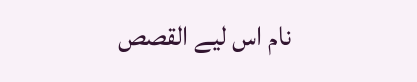نام اس لیے القصص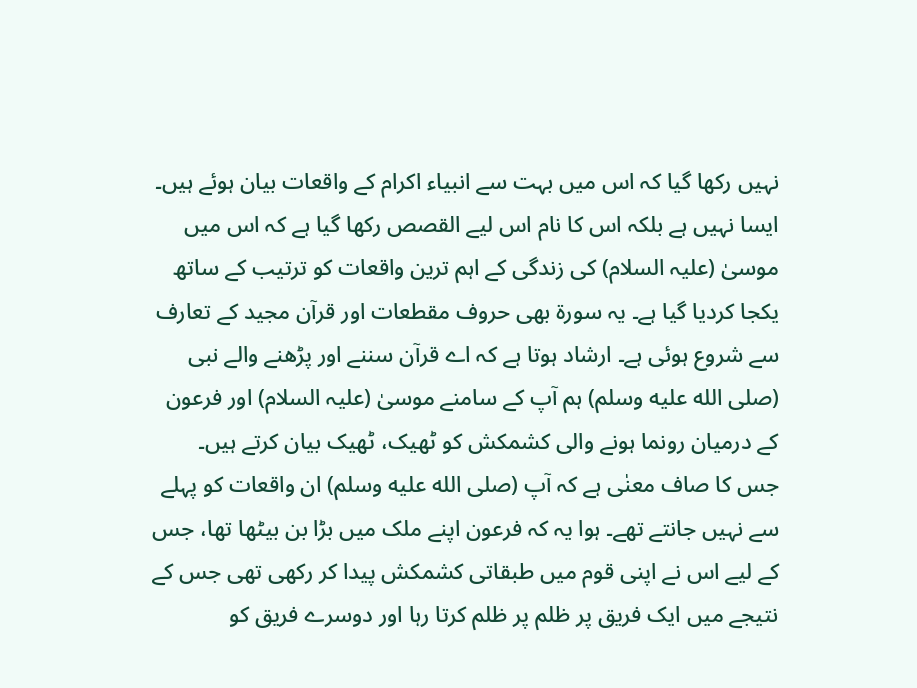نہیں رکھا گیا کہ اس میں بہت سے انبیاء اکرام کے واقعات بیان ہوئے ہیں۔ ایسا نہیں ہے بلکہ اس کا نام اس لیے القصص رکھا گیا ہے کہ اس میں موسیٰ (علیہ السلام) کی زندگی کے اہم ترین واقعات کو ترتیب کے ساتھ یکجا کردیا گیا ہے۔ یہ سورۃ بھی حروف مقطعات اور قرآن مجید کے تعارف سے شروع ہوئی ہے۔ ارشاد ہوتا ہے کہ اے قرآن سننے اور پڑھنے والے نبی (صلى الله عليه وسلم) ہم آپ کے سامنے موسیٰ (علیہ السلام) اور فرعون کے درمیان رونما ہونے والی کشمکش کو ٹھیک، ٹھیک بیان کرتے ہیں۔ جس کا صاف معنٰی ہے کہ آپ (صلى الله عليه وسلم) ان واقعات کو پہلے سے نہیں جانتے تھے۔ ہوا یہ کہ فرعون اپنے ملک میں بڑا بن بیٹھا تھا، جس کے لیے اس نے اپنی قوم میں طبقاتی کشمکش پیدا کر رکھی تھی جس کے نتیجے میں ایک فریق پر ظلم پر ظلم کرتا رہا اور دوسرے فریق کو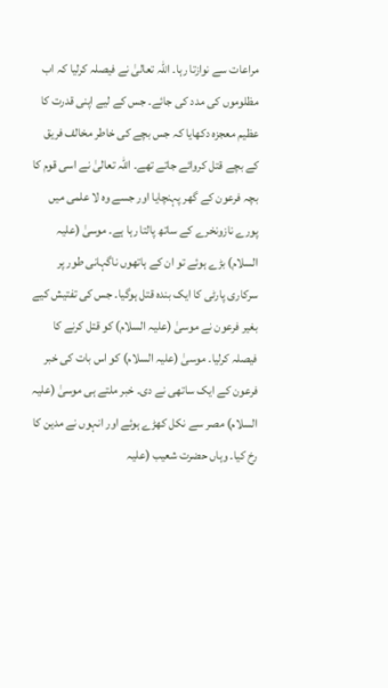مراعات سے نوازتا رہا۔ اللہ تعالیٰ نے فیصلہ کرلیا کہ اب مظلوموں کی مدد کی جائے۔ جس کے لیے اپنی قدرت کا عظیم معجزہ دکھایا کہ جس بچے کی خاطر مخالف فریق کے بچے قتل کروائے جاتے تھے۔ اللہ تعالیٰ نے اسی قوم کا بچہ فرعون کے گھر پہنچایا اور جسے وہ لا علمی میں پورے نازونخرے کے ساتھ پالتا رہا ہے۔ موسیٰ (علیہ السلام) بڑے ہوئے تو ان کے ہاتھوں ناگہانی طور پر سرکاری پارٹی کا ایک بندہ قتل ہوگیا۔ جس کی تفتیش کیے بغیر فرعون نے موسیٰ (علیہ السلام) کو قتل کرنے کا فیصلہ کرلیا۔ موسیٰ (علیہ السلام) کو اس بات کی خبر فرعون کے ایک ساتھی نے دی۔ خبر ملتے ہی موسیٰ (علیہ السلام) مصر سے نکل کھڑے ہوئے اور انہوں نے مدین کا رخ کیا۔ وہاں حضرت شعیب (علیہ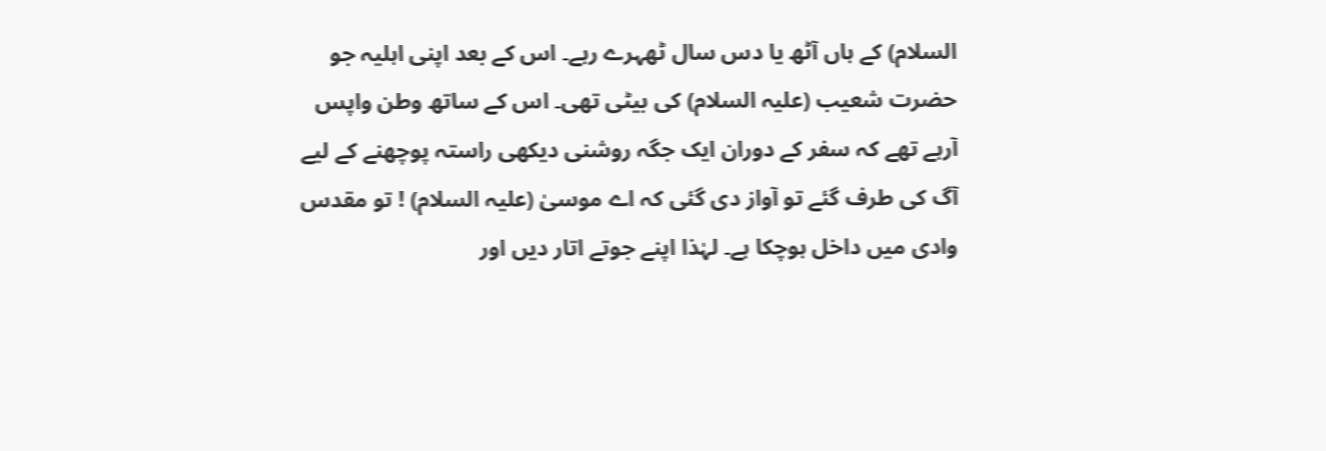السلام) کے ہاں آٹھ یا دس سال ٹھہرے رہے۔ اس کے بعد اپنی اہلیہ جو حضرت شعیب (علیہ السلام) کی بیٹی تھی۔ اس کے ساتھ وطن واپس آرہے تھے کہ سفر کے دوران ایک جگہ روشنی دیکھی راستہ پوچھنے کے لیے آگ کی طرف گئے تو آواز دی گئی کہ اے موسیٰ (علیہ السلام) ! تو مقدس وادی میں داخل ہوچکا ہے۔ لہٰذا اپنے جوتے اتار دیں اور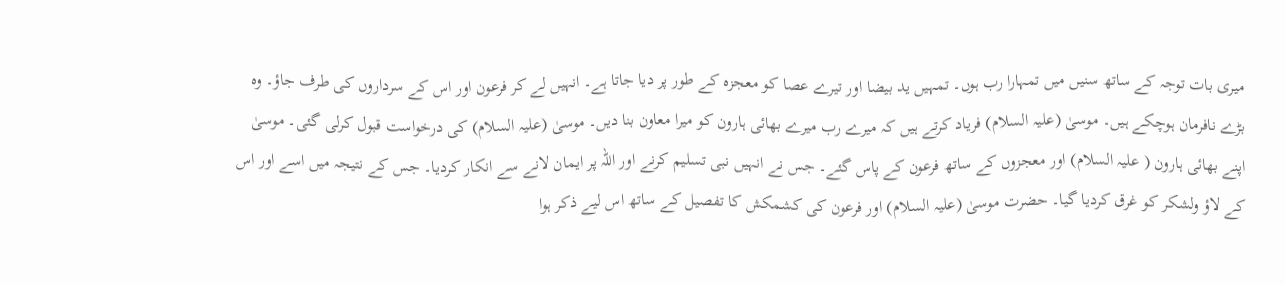میری بات توجہ کے ساتھ سنیں میں تمہارا رب ہوں۔ تمہیں ید بیضا اور تیرے عصا کو معجزہ کے طور پر دیا جاتا ہے۔ انہیں لے کر فرعون اور اس کے سرداروں کی طرف جاؤ۔ وہ بڑے نافرمان ہوچکے ہیں۔ موسیٰ (علیہ السلام) فریاد کرتے ہیں کہ میرے رب میرے بھائی ہارون کو میرا معاون بنا دیں۔ موسیٰ (علیہ السلام) کی درخواست قبول کرلی گئی۔ موسیٰ اپنے بھائی ہارون ( علیہ السلام) اور معجزوں کے ساتھ فرعون کے پاس گئے۔ جس نے انہیں نبی تسلیم کرنے اور اللہ پر ایمان لانے سے انکار کردیا۔ جس کے نتیجہ میں اسے اور اس کے لاؤ ولشکر کو غرق کردیا گیا۔ حضرت موسیٰ (علیہ السلام) اور فرعون کی کشمکش کا تفصیل کے ساتھ اس لیے ذکر ہوا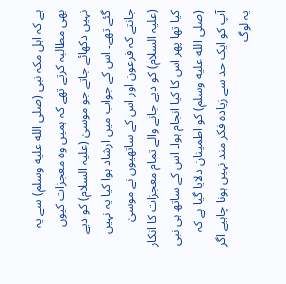ہے کہ اہل مکہ نبی (صلى الله عليه وسلم) سے یہ بھی مطالبہ کرتے تھے کہ ہمیں وہ معجزات کیوں نہیں دکھائے جاتے جو موسیٰ (علیہ السلام) کو دیے گئے تھے۔ اس کے جواب میں ارشاد ہوا کیا یہ نہیں جانتے کہ فرعون اور اس کے ساتھیوں نے موسیٰ (علیہ السلام) کو دیے جانے والے تمام معجزات کا انکار کیا تھا پھر اس کا کیا انجام ہوا۔ اس کے ساتھ ہی نبی (صلى الله عليه وسلم) کو اطمینان دلایا گیا ہے کہ آپ کو ایک حد سے زیادہ فکر مند نہیں ہونا چاہیے اگر یہ لوگ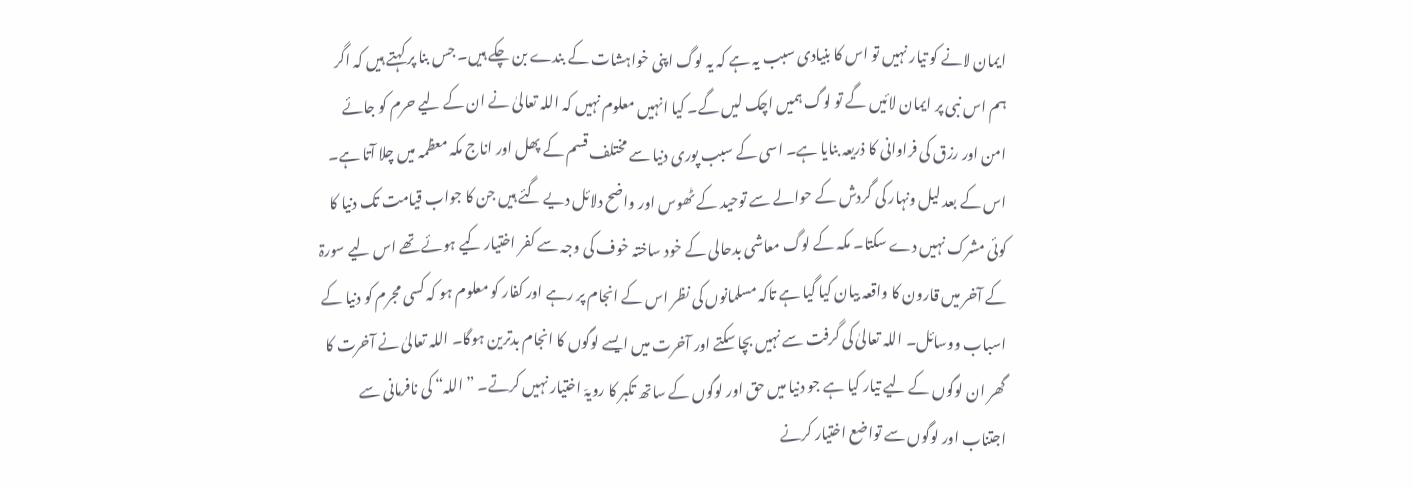ایمان لانے کو تیار نہیں تو اس کا بنیادی سبب یہ ہے کہ یہ لوگ اپنی خواہشات کے بندے بن چکے ہیں۔ جس بنا پر کہتے ہیں کہ اگر ہم اس نبی پر ایمان لائیں گے تو لوگ ہمیں اچک لیں گے۔ کیا انہیں معلوم نہیں کہ اللہ تعالیٰ نے ان کے لیے حرم کو جائے امن اور رزق کی فراوانی کا ذریعہ بنایا ہے۔ اسی کے سبب پوری دنیا سے مختلف قسم کے پھل اور اناج مکہ معظمہ میں چلا آتا ہے۔ اس کے بعد لیل ونہار کی گردش کے حوالے سے توحید کے ٹھوس اور واضح دلائل دیے گئے ہیں جن کا جواب قیامت تک دنیا کا کوئی مشرک نہیں دے سکتا۔ مکہ کے لوگ معاشی بدحالی کے خود ساختہ خوف کی وجہ سے کفر اختیار کیے ہوئے تھے اس لیے سورۃ کے آخر میں قارون کا واقعہ بیان کیا گیا ہے تاکہ مسلمانوں کی نظر اس کے انجام پر رہے اور کفار کو معلوم ہو کہ کسی مجرم کو دنیا کے اسباب ووسائل۔ اللہ تعالیٰ کی گرفت سے نہیں بچا سکتے اور آخرت میں ایسے لوگوں کا انجام بدترین ہوگا۔ اللہ تعالیٰ نے آخرت کا گھر ان لوگوں کے لیے تیار کیا ہے جو دنیا میں حق اور لوگوں کے ساتھ تکبر کا رویہّ اختیار نہیں کرتے۔ ” اللہ“ کی نافرمانی سے اجتناب اور لوگوں سے تواضع اختیار کرنے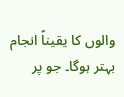والوں کا یقیناً انجام بہتر ہوگا۔ جو پر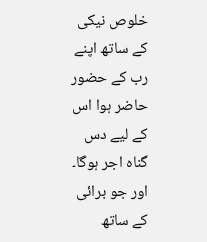خلوص نیکی کے ساتھ اپنے رب کے حضور حاضر ہوا اس کے لیے دس گناہ اجر ہوگا۔ اور جو برائی کے ساتھ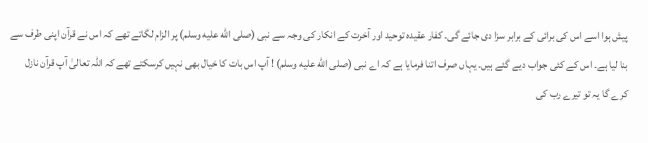پیش ہوا اسے اس کی برائی کے برابر سزا دی جائے گی۔ کفار عقیدہ توحید اور آخرت کے انکار کی وجہ سے نبی (صلى الله عليه وسلم) پر الزام لگاتے تھے کہ اس نے قرآن اپنی طرف سے بنا لیا ہے۔ اس کے کئی جواب دیے گئے ہیں۔ یہاں صرف اتنا فرمایا ہے کہ اے نبی (صلى الله عليه وسلم) ! آپ اس بات کا خیال بھی نہیں کرسکتے تھے کہ اللہ تعالیٰ آپ قرآن نازل کرے گا یہ تو تیرے رب کی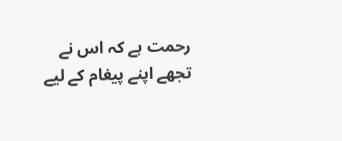رحمت ہے کہ اس نے تجھے اپنے پیغام کے لیے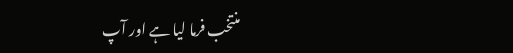منتخب فرما لیا ہے اور آپ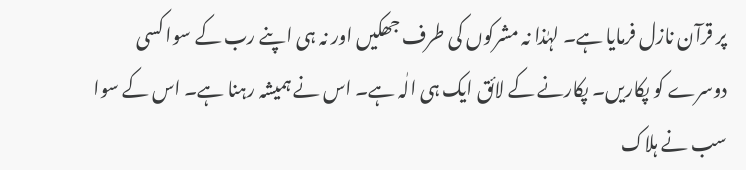پر قرآن نازل فرمایا ہے۔ لہٰذا نہ مشرکوں کی طرف جھکیں اور نہ ہی اپنے رب کے سوا کسی دوسرے کو پکاریں۔ پکارنے کے لائق ایک ہی الٰہ ہے۔ اس نے ہمیشہ رہنا ہے۔ اس کے سوا سب نے ہلاک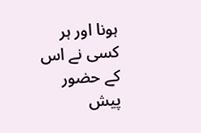ہونا اور ہر کسی نے اس کے حضور پیش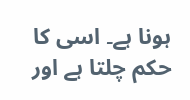ہونا ہے۔ اسی کا حکم چلتا ہے اور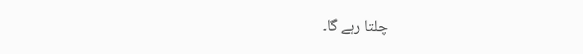چلتا رہے گا۔